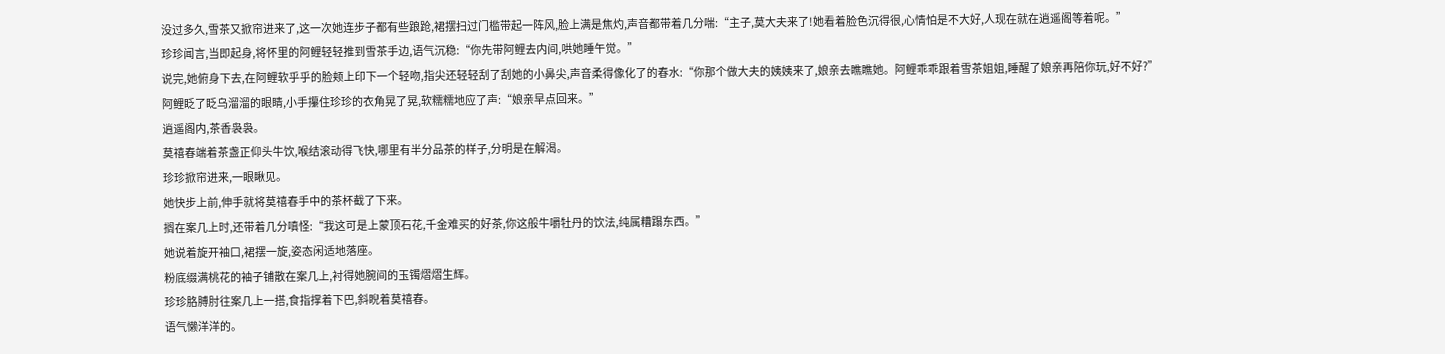没过多久,雪茶又掀帘进来了,这一次她连步子都有些踉跄,裙摆扫过门槛带起一阵风,脸上满是焦灼,声音都带着几分喘:“主子,莫大夫来了!她看着脸色沉得很,心情怕是不大好,人现在就在逍遥阁等着呢。”
珍珍闻言,当即起身,将怀里的阿鲤轻轻推到雪茶手边,语气沉稳:“你先带阿鲤去内间,哄她睡午觉。”
说完,她俯身下去,在阿鲤软乎乎的脸颊上印下一个轻吻,指尖还轻轻刮了刮她的小鼻尖,声音柔得像化了的春水:“你那个做大夫的姨姨来了,娘亲去瞧瞧她。阿鲤乖乖跟着雪茶姐姐,睡醒了娘亲再陪你玩,好不好?”
阿鲤眨了眨乌溜溜的眼睛,小手攥住珍珍的衣角晃了晃,软糯糯地应了声:“娘亲早点回来。”
逍遥阁内,茶香袅袅。
莫禧春端着茶盏正仰头牛饮,喉结滚动得飞快,哪里有半分品茶的样子,分明是在解渴。
珍珍掀帘进来,一眼瞅见。
她快步上前,伸手就将莫禧春手中的茶杯截了下来。
搁在案几上时,还带着几分嗔怪:“我这可是上蒙顶石花,千金难买的好茶,你这般牛嚼牡丹的饮法,纯属糟蹋东西。”
她说着旋开袖口,裙摆一旋,姿态闲适地落座。
粉底缀满桃花的袖子铺散在案几上,衬得她腕间的玉镯熠熠生辉。
珍珍胳膊肘往案几上一搭,食指撑着下巴,斜睨着莫禧春。
语气懒洋洋的。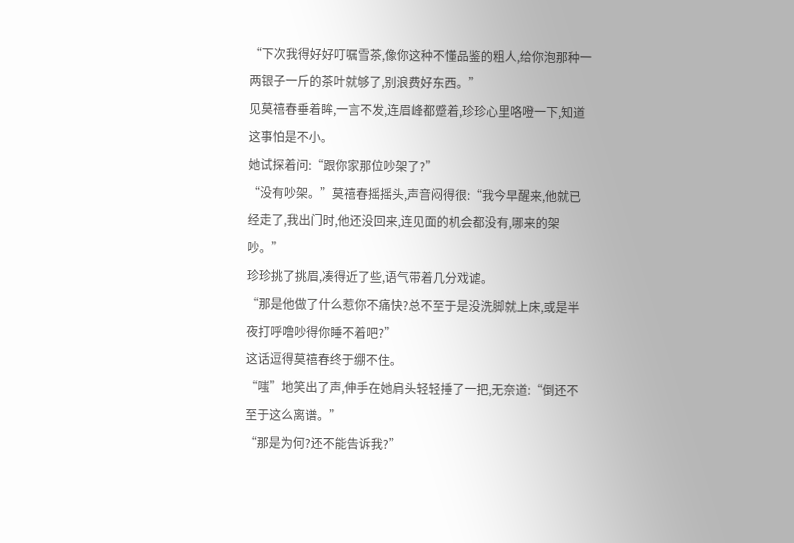“下次我得好好叮嘱雪茶,像你这种不懂品鉴的粗人,给你泡那种一两银子一斤的茶叶就够了,别浪费好东西。”
见莫禧春垂着眸,一言不发,连眉峰都蹙着,珍珍心里咯噔一下,知道这事怕是不小。
她试探着问:“跟你家那位吵架了?”
“没有吵架。”莫禧春摇摇头,声音闷得很:“我今早醒来,他就已经走了,我出门时,他还没回来,连见面的机会都没有,哪来的架吵。”
珍珍挑了挑眉,凑得近了些,语气带着几分戏谑。
“那是他做了什么惹你不痛快?总不至于是没洗脚就上床,或是半夜打呼噜吵得你睡不着吧?”
这话逗得莫禧春终于绷不住。
“嗤”地笑出了声,伸手在她肩头轻轻捶了一把,无奈道:“倒还不至于这么离谱。”
“那是为何?还不能告诉我?”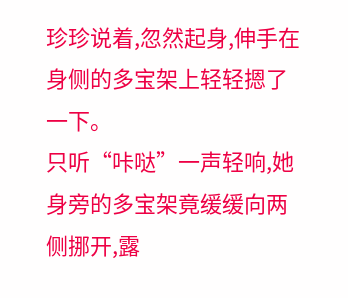珍珍说着,忽然起身,伸手在身侧的多宝架上轻轻摁了一下。
只听“咔哒”一声轻响,她身旁的多宝架竟缓缓向两侧挪开,露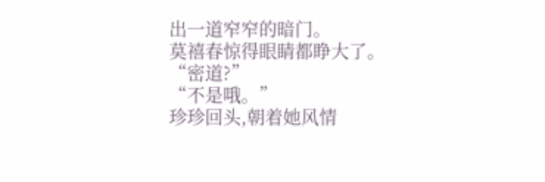出一道窄窄的暗门。
莫禧春惊得眼睛都睁大了。
“密道?”
“不是哦。”
珍珍回头,朝着她风情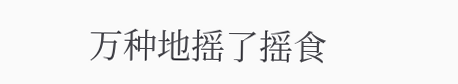万种地摇了摇食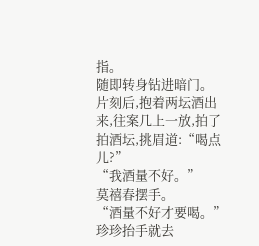指。
随即转身钻进暗门。
片刻后,抱着两坛酒出来,往案几上一放,拍了拍酒坛,挑眉道:“喝点儿?”
“我酒量不好。”
莫禧春摆手。
“酒量不好才要喝。”
珍珍抬手就去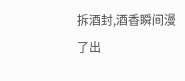拆酒封,酒香瞬间漫了出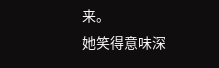来。
她笑得意味深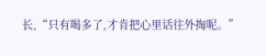长,“只有喝多了,才肯把心里话往外掏呢。”